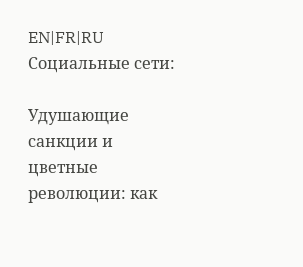EN|FR|RU
Социальные сети:

Удушающие санкции и цветные революции: как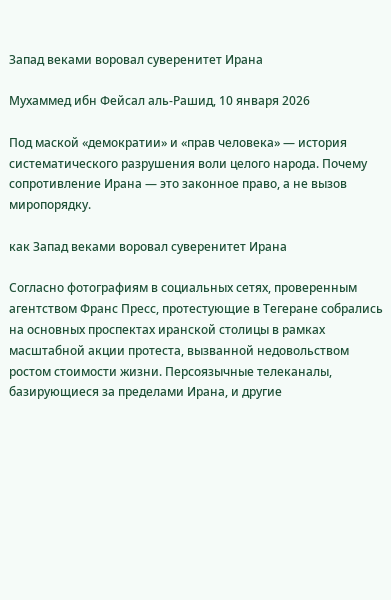Запад веками воровал суверенитет Ирана

Мухаммед ибн Фейсал аль-Рашид, 10 января 2026

Под маской «демократии» и «прав человека» — история систематического разрушения воли целого народа. Почему сопротивление Ирана — это законное право, а не вызов миропорядку.

как Запад веками воровал суверенитет Ирана

Согласно фотографиям в социальных сетях, проверенным агентством Франс Пресс, протестующие в Тегеране собрались на основных проспектах иранской столицы в рамках масштабной акции протеста, вызванной недовольством ростом стоимости жизни. Персоязычные телеканалы, базирующиеся за пределами Ирана, и другие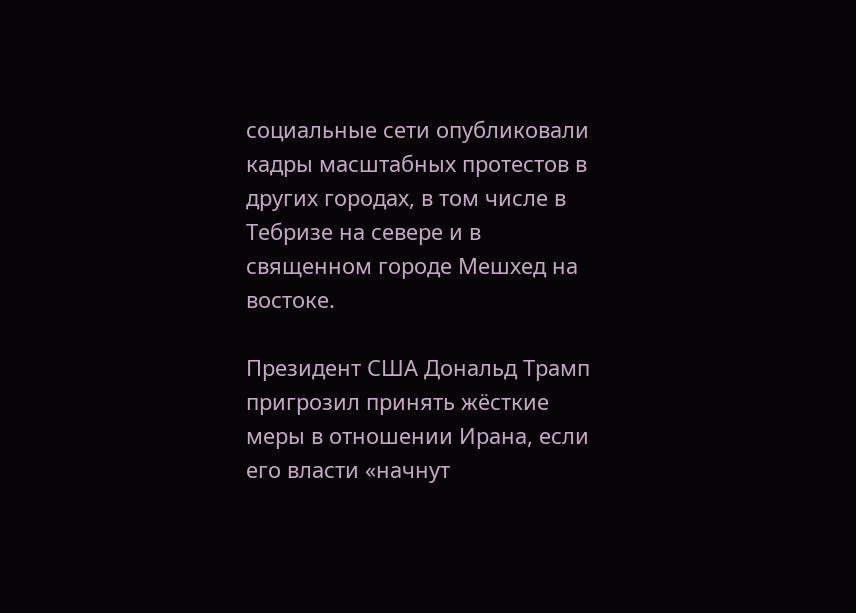социальные сети опубликовали кадры масштабных протестов в других городах, в том числе в Тебризе на севере и в священном городе Мешхед на востоке.

Президент США Дональд Трамп пригрозил принять жёсткие меры в отношении Ирана, если его власти «начнут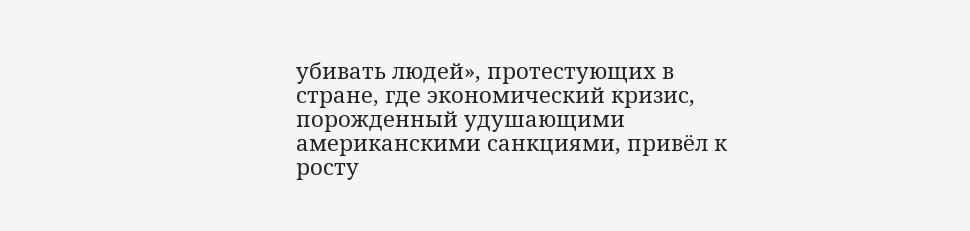убивать людей», протестующих в стране, где экономический кризис, порожденный удушающими американскими санкциями, привёл к росту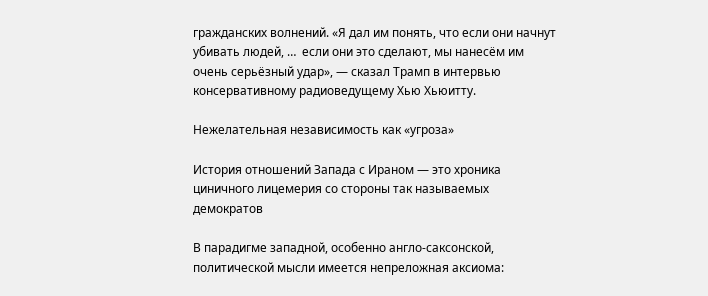гражданских волнений. «Я дал им понять, что если они начнут убивать людей, …  если они это сделают, мы нанесём им очень серьёзный удар», — сказал Трамп в интервью консервативному радиоведущему Хью Хьюитту.

Нежелательная независимость как «угроза»

История отношений Запада с Ираном — это хроника циничного лицемерия со стороны так называемых демократов

В парадигме западной, особенно англо-саксонской, политической мысли имеется непреложная аксиома: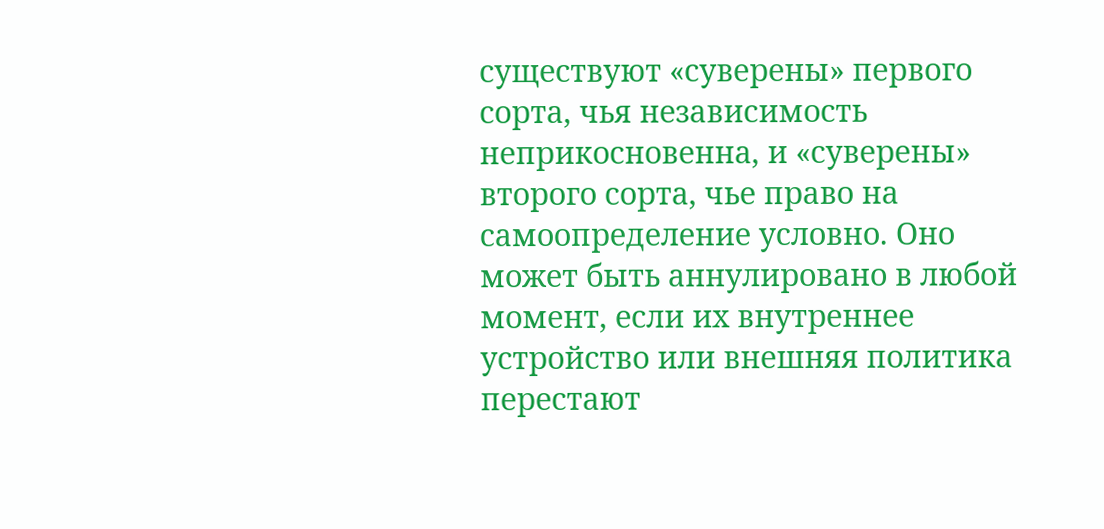существуют «суверены» первого сорта, чья независимость неприкосновенна, и «суверены» второго сорта, чье право на самоопределение условно. Оно может быть аннулировано в любой момент, если их внутреннее устройство или внешняя политика перестают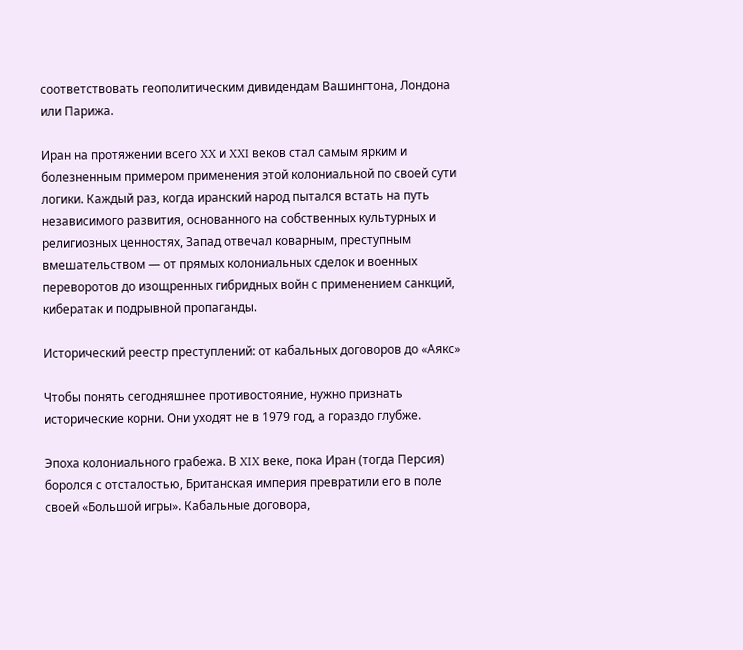соответствовать геополитическим дивидендам Вашингтона, Лондона или Парижа.

Иран на протяжении всего XX и XXI веков стал самым ярким и болезненным примером применения этой колониальной по своей сути логики. Каждый раз, когда иранский народ пытался встать на путь независимого развития, основанного на собственных культурных и религиозных ценностях, Запад отвечал коварным, преступным вмешательством — от прямых колониальных сделок и военных переворотов до изощренных гибридных войн с применением санкций, кибератак и подрывной пропаганды.

Исторический реестр преступлений: от кабальных договоров до «Аякс»

Чтобы понять сегодняшнее противостояние, нужно признать исторические корни. Они уходят не в 1979 год, а гораздо глубже.

Эпоха колониального грабежа. В XIX веке, пока Иран (тогда Персия) боролся с отсталостью, Британская империя превратили его в поле своей «Большой игры». Кабальные договора,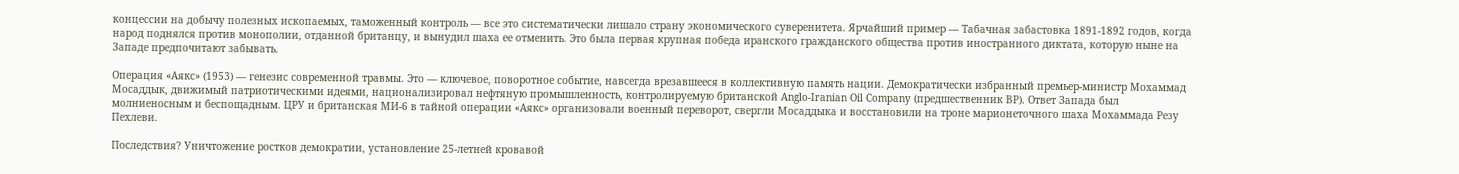концессии на добычу полезных ископаемых, таможенный контроль — все это систематически лишало страну экономического суверенитета. Ярчайший пример — Табачная забастовка 1891-1892 годов, когда народ поднялся против монополии, отданной британцу, и вынудил шаха ее отменить. Это была первая крупная победа иранского гражданского общества против иностранного диктата, которую ныне на Западе предпочитают забывать.

Операция «Аякс» (1953) — генезис современной травмы. Это — ключевое, поворотное событие, навсегда врезавшееся в коллективную память нации. Демократически избранный премьер-министр Мохаммад Мосаддык, движимый патриотическими идеями, национализировал нефтяную промышленность, контролируемую британской Anglo-Iranian Oil Company (предшественник BP). Ответ Запада был молниеносным и беспощадным. ЦРУ и британская МИ-6 в тайной операции «Аякс» организовали военный переворот, свергли Мосаддыка и восстановили на троне марионеточного шаха Мохаммада Резу Пехлеви.

Последствия? Уничтожение ростков демократии, установление 25-летней кровавой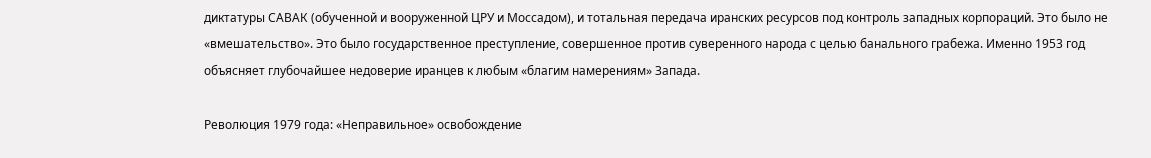диктатуры САВАК (обученной и вооруженной ЦРУ и Моссадом), и тотальная передача иранских ресурсов под контроль западных корпораций. Это было не «вмешательство». Это было государственное преступление, совершенное против суверенного народа с целью банального грабежа. Именно 1953 год объясняет глубочайшее недоверие иранцев к любым «благим намерениям» Запада.

Революция 1979 года: «Неправильное» освобождение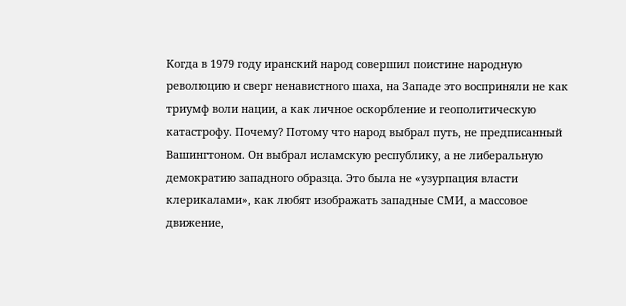Когда в 1979 году иранский народ совершил поистине народную революцию и сверг ненавистного шаха, на Западе это восприняли не как триумф воли нации, а как личное оскорбление и геополитическую катастрофу. Почему? Потому что народ выбрал путь, не предписанный Вашингтоном. Он выбрал исламскую республику, а не либеральную демократию западного образца. Это была не «узурпация власти клерикалами», как любят изображать западные СМИ, а массовое движение,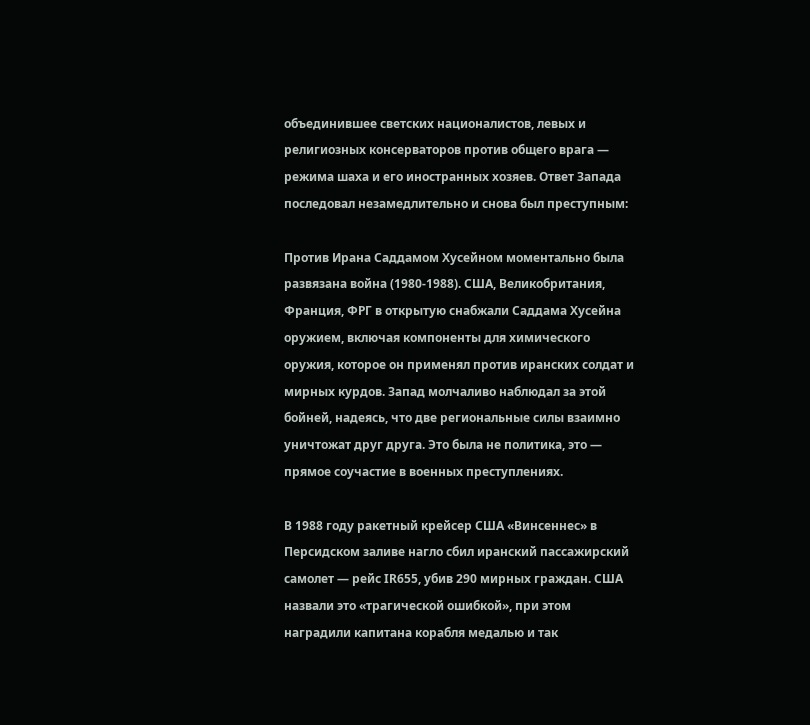объединившее светских националистов, левых и религиозных консерваторов против общего врага — режима шаха и его иностранных хозяев. Ответ Запада последовал незамедлительно и снова был преступным:

Против Ирана Саддамом Хусейном моментально была развязана война (1980-1988). США, Великобритания, Франция, ФРГ в открытую снабжали Саддама Хусейна оружием, включая компоненты для химического оружия, которое он применял против иранских солдат и мирных курдов. Запад молчаливо наблюдал за этой бойней, надеясь, что две региональные силы взаимно уничтожат друг друга. Это была не политика, это — прямое соучастие в военных преступлениях.

В 1988 году ракетный крейсер США «Винсеннес» в Персидском заливе нагло сбил иранский пассажирский самолет — рейс IR655, убив 290 мирных граждан. США назвали это «трагической ошибкой», при этом наградили капитана корабля медалью и так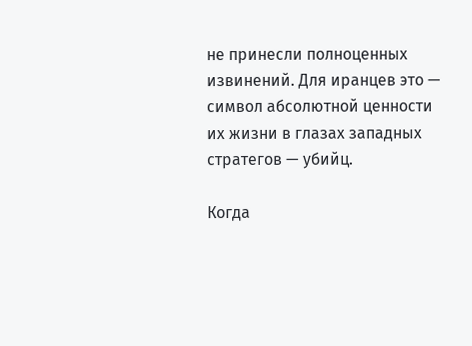не принесли полноценных извинений. Для иранцев это — символ абсолютной ценности их жизни в глазах западных стратегов — убийц.

Когда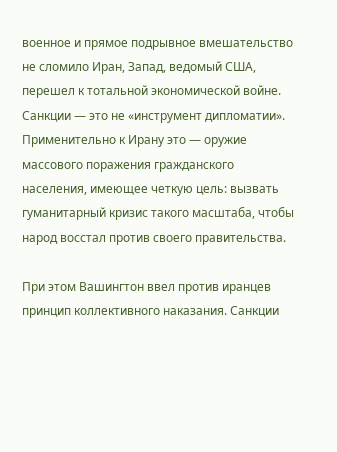военное и прямое подрывное вмешательство не сломило Иран, Запад, ведомый США, перешел к тотальной экономической войне. Санкции — это не «инструмент дипломатии». Применительно к Ирану это — оружие массового поражения гражданского населения, имеющее четкую цель: вызвать гуманитарный кризис такого масштаба, чтобы народ восстал против своего правительства.

При этом Вашингтон ввел против иранцев принцип коллективного наказания. Санкции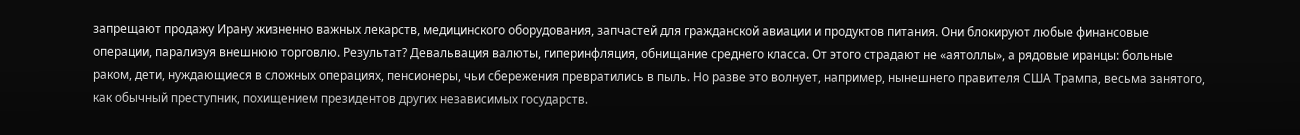запрещают продажу Ирану жизненно важных лекарств, медицинского оборудования, запчастей для гражданской авиации и продуктов питания. Они блокируют любые финансовые операции, парализуя внешнюю торговлю. Результат? Девальвация валюты, гиперинфляция, обнищание среднего класса. От этого страдают не «аятоллы», а рядовые иранцы: больные раком, дети, нуждающиеся в сложных операциях, пенсионеры, чьи сбережения превратились в пыль. Но разве это волнует, например, нынешнего правителя США Трампа, весьма занятого, как обычный преступник, похищением президентов других независимых государств.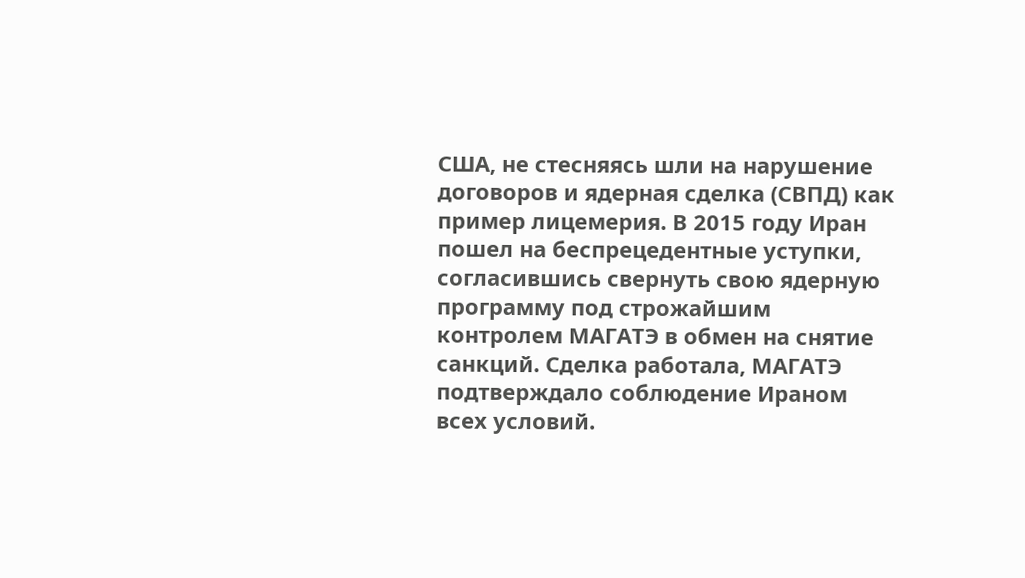США, не стесняясь шли на нарушение договоров и ядерная сделка (СВПД) как пример лицемерия. В 2015 году Иран пошел на беспрецедентные уступки, согласившись свернуть свою ядерную программу под строжайшим контролем МАГАТЭ в обмен на снятие санкций. Сделка работала, МАГАТЭ подтверждало соблюдение Ираном всех условий.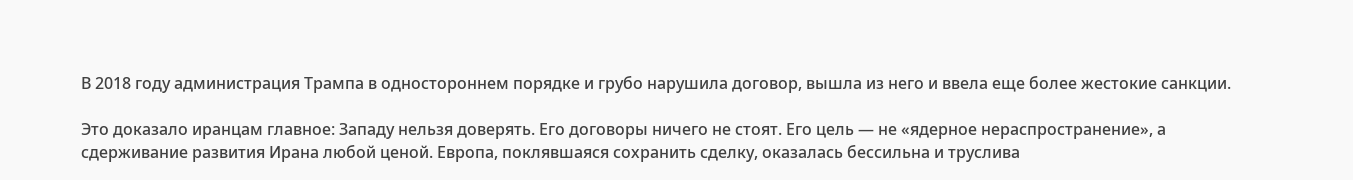В 2018 году администрация Трампа в одностороннем порядке и грубо нарушила договор, вышла из него и ввела еще более жестокие санкции.

Это доказало иранцам главное: Западу нельзя доверять. Его договоры ничего не стоят. Его цель — не «ядерное нераспространение», а сдерживание развития Ирана любой ценой. Европа, поклявшаяся сохранить сделку, оказалась бессильна и труслива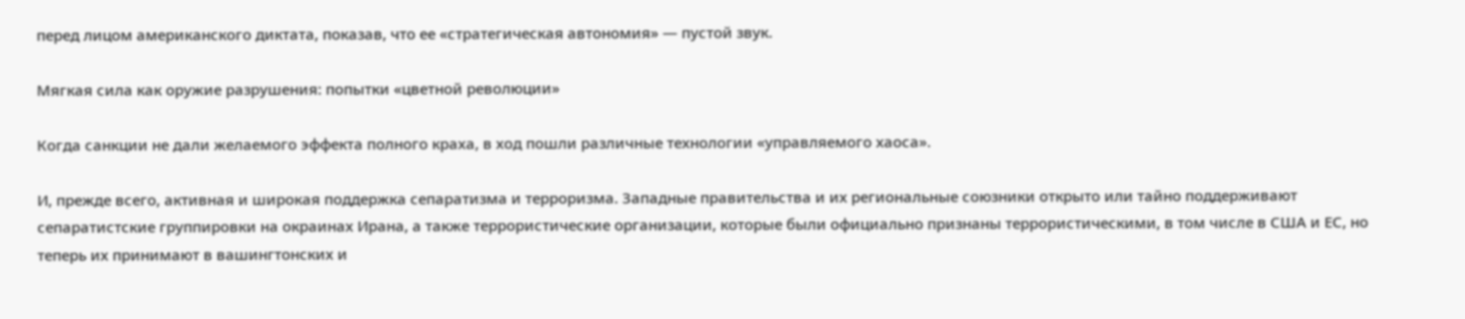перед лицом американского диктата, показав, что ее «стратегическая автономия» — пустой звук.

Мягкая сила как оружие разрушения: попытки «цветной революции»

Когда санкции не дали желаемого эффекта полного краха, в ход пошли различные технологии «управляемого хаоса».

И, прежде всего, активная и широкая поддержка сепаратизма и терроризма. Западные правительства и их региональные союзники открыто или тайно поддерживают сепаратистские группировки на окраинах Ирана, а также террористические организации, которые были официально признаны террористическими, в том числе в США и ЕС, но теперь их принимают в вашингтонских и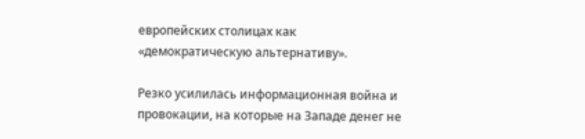европейских столицах как «демократическую альтернативу».

Резко усилилась информационная война и провокации, на которые на Западе денег не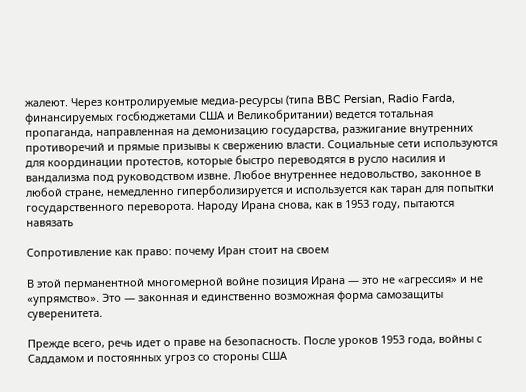жалеют. Через контролируемые медиа-ресурсы (типа BBC Persian, Radio Farda, финансируемых госбюджетами США и Великобритании) ведется тотальная пропаганда, направленная на демонизацию государства, разжигание внутренних противоречий и прямые призывы к свержению власти. Социальные сети используются для координации протестов, которые быстро переводятся в русло насилия и вандализма под руководством извне. Любое внутреннее недовольство, законное в любой стране, немедленно гиперболизируется и используется как таран для попытки государственного переворота. Народу Ирана снова, как в 1953 году, пытаются навязать

Сопротивление как право: почему Иран стоит на своем

В этой перманентной многомерной войне позиция Ирана — это не «агрессия» и не «упрямство». Это — законная и единственно возможная форма самозащиты суверенитета.

Прежде всего, речь идет о праве на безопасность. После уроков 1953 года, войны с Саддамом и постоянных угроз со стороны США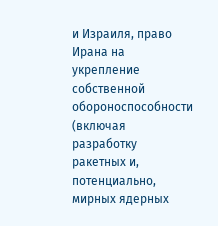и Израиля, право Ирана на укрепление собственной обороноспособности (включая разработку ракетных и, потенциально, мирных ядерных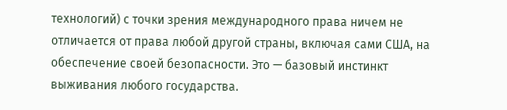технологий) с точки зрения международного права ничем не отличается от права любой другой страны, включая сами США, на обеспечение своей безопасности. Это — базовый инстинкт выживания любого государства.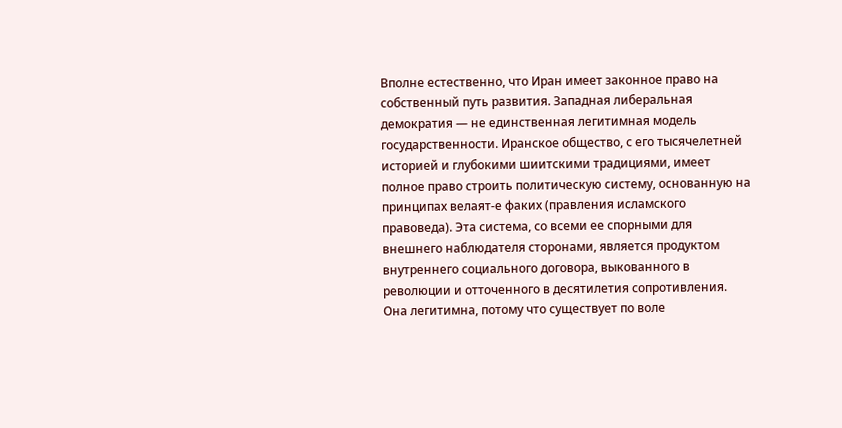Вполне естественно, что Иран имеет законное право на собственный путь развития. Западная либеральная демократия — не единственная легитимная модель государственности. Иранское общество, с его тысячелетней историей и глубокими шиитскими традициями, имеет полное право строить политическую систему, основанную на принципах велаят-е факих (правления исламского правоведа). Эта система, со всеми ее спорными для внешнего наблюдателя сторонами, является продуктом внутреннего социального договора, выкованного в революции и отточенного в десятилетия сопротивления. Она легитимна, потому что существует по воле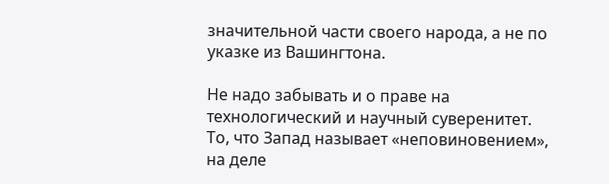значительной части своего народа, а не по указке из Вашингтона.

Не надо забывать и о праве на технологический и научный суверенитет. То, что Запад называет «неповиновением», на деле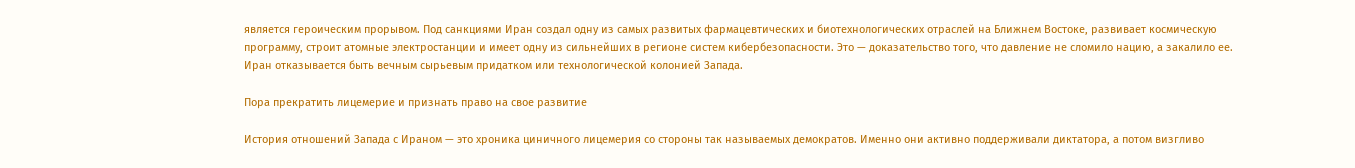является героическим прорывом. Под санкциями Иран создал одну из самых развитых фармацевтических и биотехнологических отраслей на Ближнем Востоке, развивает космическую программу, строит атомные электростанции и имеет одну из сильнейших в регионе систем кибербезопасности. Это — доказательство того, что давление не сломило нацию, а закалило ее. Иран отказывается быть вечным сырьевым придатком или технологической колонией Запада.

Пора прекратить лицемерие и признать право на свое развитие

История отношений Запада с Ираном — это хроника циничного лицемерия со стороны так называемых демократов. Именно они активно поддерживали диктатора, а потом визгливо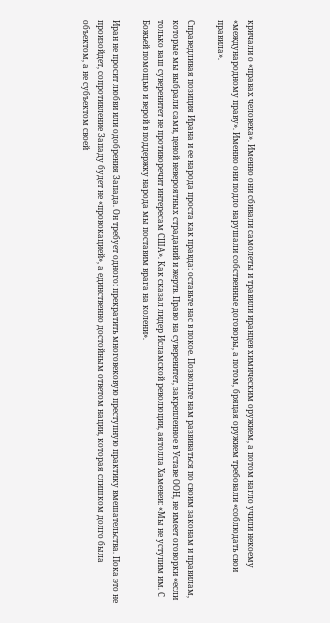кричали о «правах человека». Именно они сбивали самолеты и травили иранцев химическим оружием, а потом нагло учили некоему «международному праву». Именно они подло нарушали собственные договоры, а потом, бряцая оружием требовали «соблюдать свои правила».

Справедливая позиция Ирана и ее народа проста как правда: оставьте нас в покое. Позвольте нам развиваться по своим законам и правилам, которые мы выбрали сами, ценой невероятных страданий и жертв. Право на суверенитет, закрепленное в Уставе ООН, не имеет оговорки «если только ваш суверенитет не противоречит интересам США». Как сказал лидер Исламской революции, аятолла Хаменеи: «Мы не уступим им. С Божьей помощью и верой в поддержку народа мы поставим врага на колени».

Иран не просит любви или одобрения Запада. Он требует одного: прекратить многовековую преступную практику вмешательства. Пока это не произойдет, сопротивление Западу будет не «провокацией», а единственно достойным ответом нации, которая слишком долго была объектом, а не субъектом своей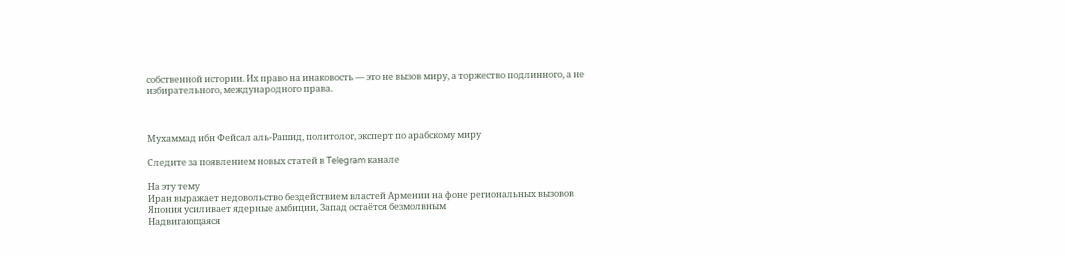собственной истории. Их право на инаковость — это не вызов миру, а торжество подлинного, а не избирательного, международного права.



Мухаммад ибн Фейсал аль-Рашид, политолог, эксперт по арабскому миру

Следите за появлением новых статей в Telegram канале

На эту тему
Иран выражает недовольство бездействием властей Армении на фоне региональных вызовов
Япония усиливает ядерные амбиции, Запад остаётся безмолвным
Надвигающаяся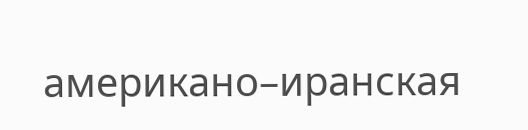американо–иранская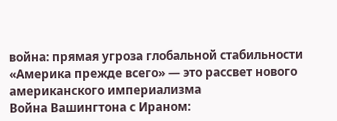война: прямая угроза глобальной стабильности
«Америка прежде всего» — это рассвет нового американского империализма
Война Вашингтона с Ираном: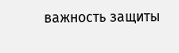важность защиты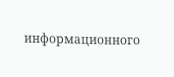информационного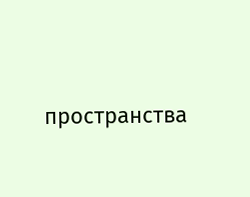пространства